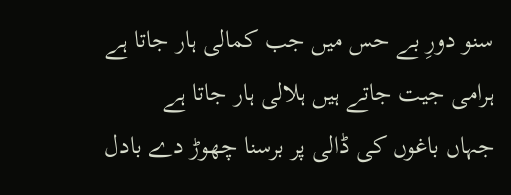سنو دورِ بے حس میں جب کمالی ہار جاتا ہے
ہرامی جیت جاتے ہیں ہلالی ہار جاتا ہے
جہاں باغوں کی ڈالی پر برسنا چھوڑ دے بادل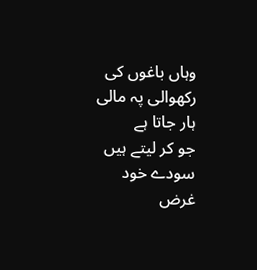وہاں باغوں کی رکھوالی پہ مالی ہار جاتا ہے
جو کر لیتے ہیں سودے خود غرض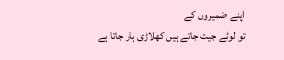اپنے ضمیروں کے
تو لوٹے جیت جاتے ہیں کھلاڑی ہار جاتا ہے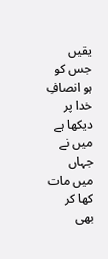یقیں جس کو ہو انصافِ خدا پر دیکھا ہے میں نے
جہاں میں مات کھا کر بھی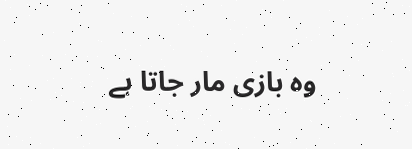وہ بازی مار جاتا ہے